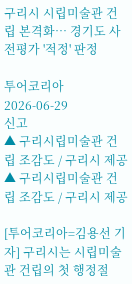구리시 시립미술관 건립 본격화… 경기도 사전평가 '적정' 판정

투어코리아 2026-06-29
신고
▲ 구리시립미술관 건립 조감도 / 구리시 제공
▲ 구리시립미술관 건립 조감도 / 구리시 제공

[투어코리아=김용선 기자] 구리시는 시립미술관 건립의 첫 행정절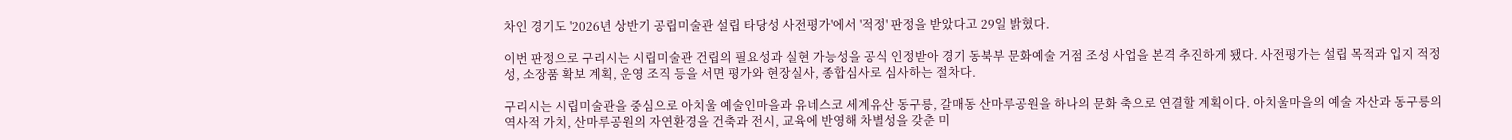차인 경기도 '2026년 상반기 공립미술관 설립 타당성 사전평가'에서 '적정' 판정을 받았다고 29일 밝혔다.

이번 판정으로 구리시는 시립미술관 건립의 필요성과 실현 가능성을 공식 인정받아 경기 동북부 문화예술 거점 조성 사업을 본격 추진하게 됐다. 사전평가는 설립 목적과 입지 적정성, 소장품 확보 계획, 운영 조직 등을 서면 평가와 현장실사, 종합심사로 심사하는 절차다.

구리시는 시립미술관을 중심으로 아치울 예술인마을과 유네스코 세계유산 동구릉, 갈매동 산마루공원을 하나의 문화 축으로 연결할 계획이다. 아치울마을의 예술 자산과 동구릉의 역사적 가치, 산마루공원의 자연환경을 건축과 전시, 교육에 반영해 차별성을 갖춘 미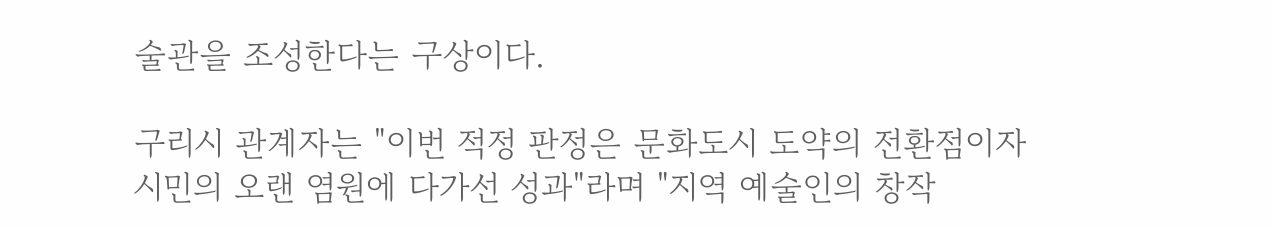술관을 조성한다는 구상이다.

구리시 관계자는 "이번 적정 판정은 문화도시 도약의 전환점이자 시민의 오랜 염원에 다가선 성과"라며 "지역 예술인의 창작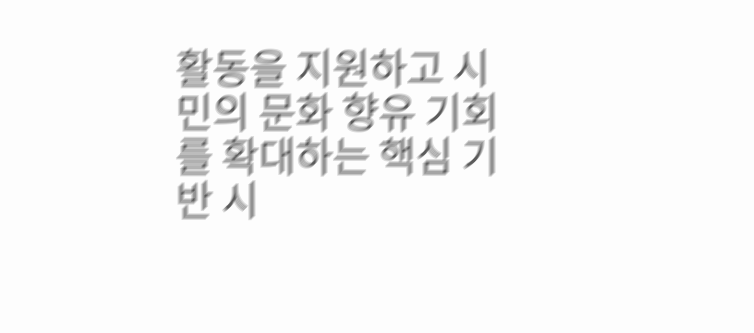활동을 지원하고 시민의 문화 향유 기회를 확대하는 핵심 기반 시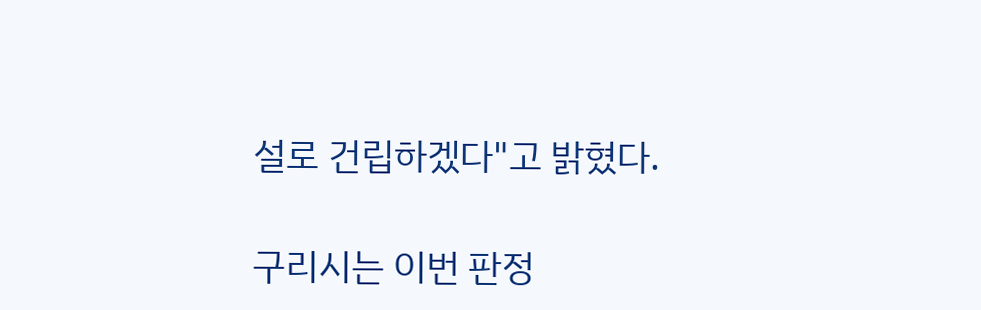설로 건립하겠다"고 밝혔다.

구리시는 이번 판정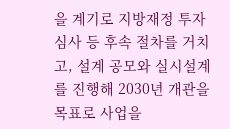을 계기로 지방재정 투자 심사 등 후속 절차를 거치고, 설계 공모와 실시설계를 진행해 2030년 개관을 목표로 사업을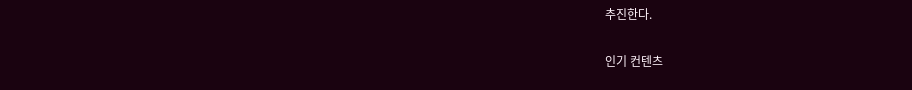추진한다.

인기 컨텐츠